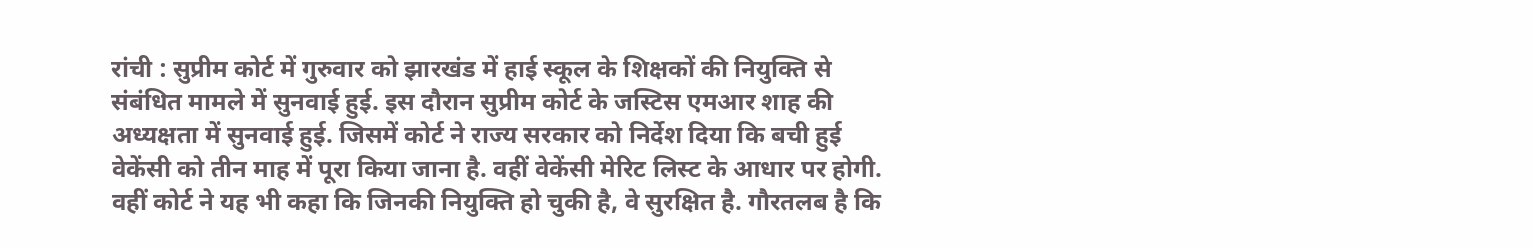रांची : सुप्रीम कोर्ट में गुरुवार को झारखंड में हाई स्कूल के शिक्षकों की नियुक्ति से संबंधित मामले में सुनवाई हुई. इस दौरान सुप्रीम कोर्ट के जस्टिस एमआर शाह की अध्यक्षता में सुनवाई हुई. जिसमें कोर्ट ने राज्य सरकार को निर्देश दिया कि बची हुई वेकेंसी को तीन माह में पूरा किया जाना है. वहीं वेकेंसी मेरिट लिस्ट के आधार पर होगी. वहीं कोर्ट ने यह भी कहा कि जिनकी नियुक्ति हो चुकी है, वे सुरक्षित है. गौरतलब है कि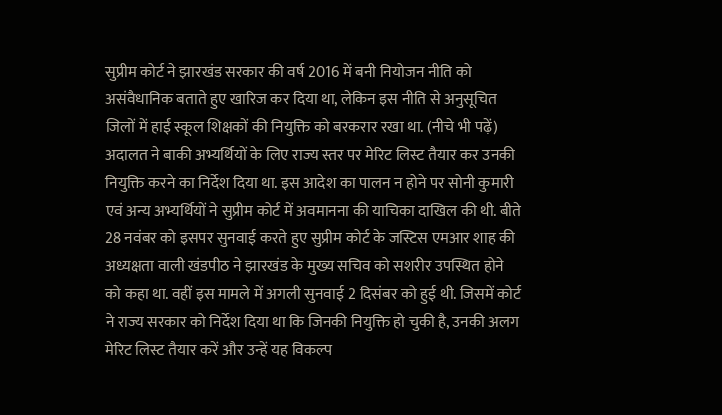सुप्रीम कोर्ट ने झारखंड सरकार की वर्ष 2016 में बनी नियोजन नीति को असंवैधानिक बताते हुए खारिज कर दिया था, लेकिन इस नीति से अनुसूचित जिलों में हाई स्कूल शिक्षकों की नियुक्ति को बरकरार रखा था. (नीचे भी पढ़ें)
अदालत ने बाकी अभ्यर्थियों के लिए राज्य स्तर पर मेरिट लिस्ट तैयार कर उनकी नियुक्ति करने का निर्देश दिया था. इस आदेश का पालन न होने पर सोनी कुमारी एवं अन्य अभ्यर्थियों ने सुप्रीम कोर्ट में अवमानना की याचिका दाखिल की थी. बीते 28 नवंबर को इसपर सुनवाई करते हुए सुप्रीम कोर्ट के जस्टिस एमआर शाह की अध्यक्षता वाली खंडपीठ ने झारखंड के मुख्य सचिव को सशरीर उपस्थित होने को कहा था. वहीं इस मामले में अगली सुनवाई 2 दिसंबर को हुई थी. जिसमें कोर्ट ने राज्य सरकार को निर्देश दिया था कि जिनकी नियुक्ति हो चुकी है, उनकी अलग मेरिट लिस्ट तैयार करें और उन्हें यह विकल्प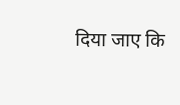दिया जाए कि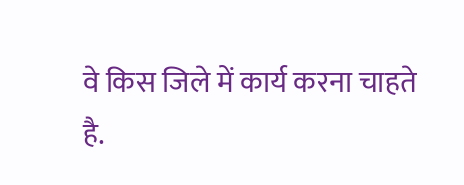वे किस जिले में कार्य करना चाहते है.